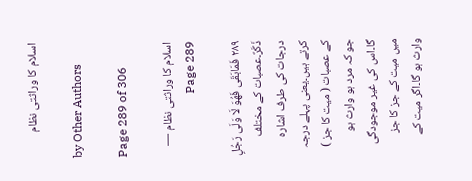اسلام کا وراثتی نظام

by Other Authors

Page 289 of 306

اسلام کا وراثتی نظام — Page 289

۲۸۹ فَمَابَقَى فَهُوَ لَا وَلَى رَجُلٍ ذَكَرٌ۔عصبات کے مختلف درجات کی طرف اشارہ کرتے ہیں۔یعنی پہلے درجہ کے عصبات ( میت کا جز ) جو کہ مرد ہو وارث ہو گا۔اس کی غیر موجودگی میں میت کے جز کا جز وارث ہو گا۔اگر میت کے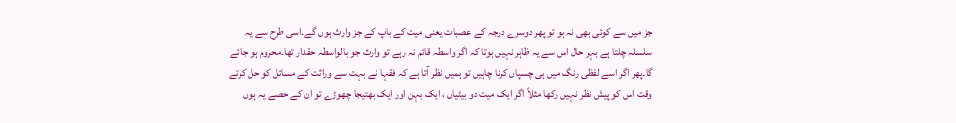جز میں سے کوئی بھی نہ ہو تو پھر دوسرے درجہ کے عصبات یعنی میت کے باپ کے جز وارث ہوں گے۔اسی طرح سے یہ سلسلہ چلتا ہے بہر حال اس سے یہ ظاہر نہیں ہوتا کہ اگر واسطہ قائم نہ رہے تو وارث جو بالواسطہ حقدار تھا۔محروم ہو جائے گا۔پھر اگر اسے لفظی رنگ میں ہی چسپاں کرنا چاہیں تو ہمیں نظر آتا ہے کہ فقہا نے بہت سے وراثت کے مسائل کو حل کرتے وقت اس کو پیش نظر نہیں رکھا مثلاً اگر ایک میت دو بیٹیاں ، ایک بہن اور ایک بھتیجا چھوڑے تو ان کے حصے یہ ہوں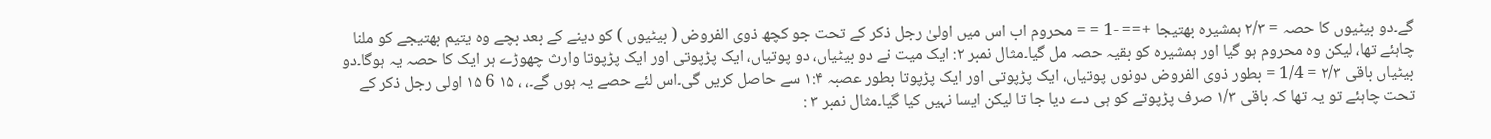گے۔دو بیٹیوں کا حصہ = ۲/۳ ہمشیرہ بھتیجا +== -1 = = محروم اب اس میں اولیٰ رجل ذکر کے تحت جو کچھ ذوی الفروض ( بیٹیوں ) کو دینے کے بعد بچے وہ یتیم بھتیجے کو ملنا چاہئے تھا، لیکن وہ محروم ہو گیا اور ہمشیرہ کو بقیہ حصہ مل گیا۔مثال نمبر ۲: ایک میت نے دو بیٹیاں، دو پوتیاں، ایک پڑپوتی اور ایک پڑپوتا وارث چھوڑے ہر ایک کا حصہ یہ ہوگا۔دو بیٹیاں باقی ۲/۳ = 1/4 = بطور ذوی الفروض دونوں پوتیاں، ایک پڑپوتی اور ایک پڑپوتا بطور عصبہ ۱:۴ سے حاصل کریں گی۔اس لئے حصے یہ ہوں گے۔، ، ۱۵ 6 ۱۵ اولی رجل ذکر کے تحت چاہئے تو یہ تھا کہ باقی ۱/۳ صرف پڑپوتے کو ہی دے دیا جا تا لیکن ایسا نہیں کیا گیا۔مثال نمبر ۳ :